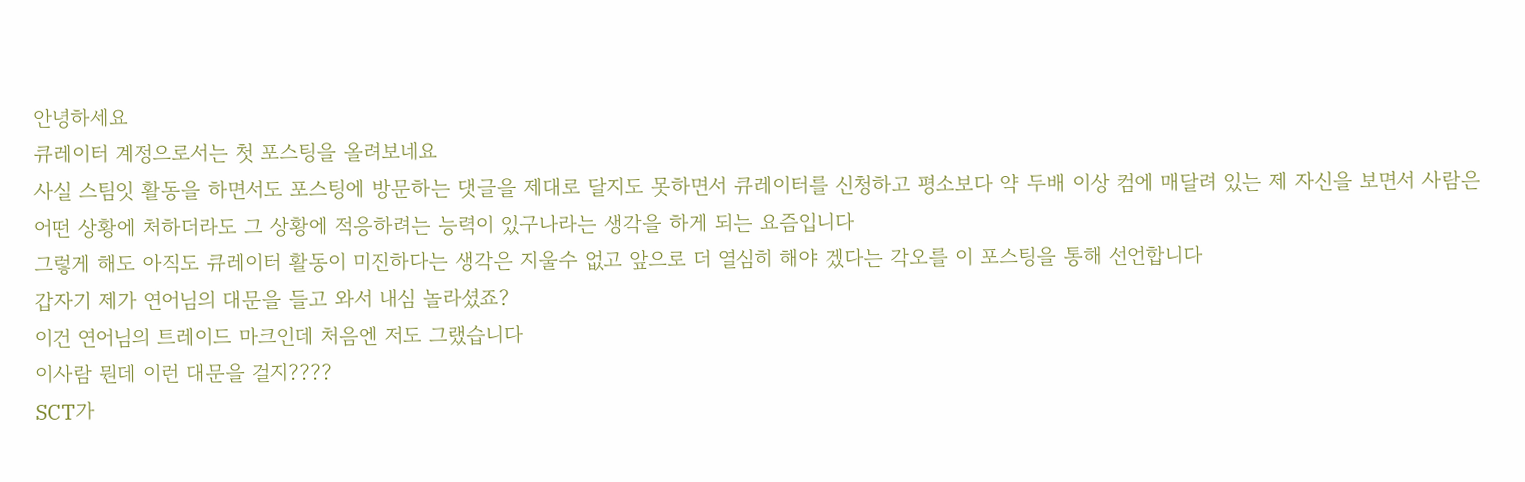안녕하세요
큐레이터 계정으로서는 첫 포스팅을 올려보네요
사실 스팀잇 활동을 하면서도 포스팅에 방문하는 댓글을 제대로 달지도 못하면서 큐레이터를 신청하고 평소보다 약 두배 이상 컴에 매달려 있는 제 자신을 보면서 사람은 어떤 상황에 처하더라도 그 상황에 적응하려는 능력이 있구나라는 생각을 하게 되는 요즘입니다
그렇게 해도 아직도 큐레이터 활동이 미진하다는 생각은 지울수 없고 앞으로 더 열심히 해야 겠다는 각오를 이 포스팅을 통해 선언합니다
갑자기 제가 연어님의 대문을 들고 와서 내심 놀라셨죠?
이건 연어님의 트레이드 마크인데 처음엔 저도 그랬습니다
이사람 뭔데 이런 대문을 걸지????
SCT가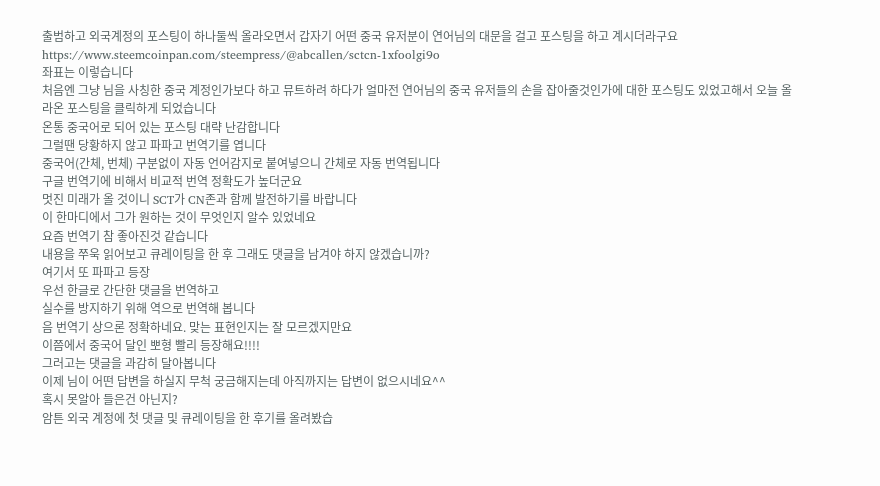출범하고 외국계정의 포스팅이 하나둘씩 올라오면서 갑자기 어떤 중국 유저분이 연어님의 대문을 걸고 포스팅을 하고 계시더라구요
https://www.steemcoinpan.com/steempress/@abcallen/sctcn-1xfoolgi9o
좌표는 이렇습니다
처음엔 그냥 님을 사칭한 중국 계정인가보다 하고 뮤트하려 하다가 얼마전 연어님의 중국 유저들의 손을 잡아줄것인가에 대한 포스팅도 있었고해서 오늘 올라온 포스팅을 클릭하게 되었습니다
온통 중국어로 되어 있는 포스팅 대략 난감합니다
그럴땐 당황하지 않고 파파고 번역기를 엽니다
중국어(간체, 번체) 구분없이 자동 언어감지로 붙여넣으니 간체로 자동 번역됩니다
구글 번역기에 비해서 비교적 번역 정확도가 높더군요
멋진 미래가 올 것이니 SCT가 CN존과 함께 발전하기를 바랍니다
이 한마디에서 그가 원하는 것이 무엇인지 알수 있었네요
요즘 번역기 참 좋아진것 같습니다
내용을 쭈욱 읽어보고 큐레이팅을 한 후 그래도 댓글을 남겨야 하지 않겠습니까?
여기서 또 파파고 등장
우선 한글로 간단한 댓글을 번역하고
실수를 방지하기 위해 역으로 번역해 봅니다
음 번역기 상으론 정확하네요. 맞는 표현인지는 잘 모르겠지만요
이쯤에서 중국어 달인 뽀형 빨리 등장해요!!!!
그러고는 댓글을 과감히 달아봅니다
이제 님이 어떤 답변을 하실지 무척 궁금해지는데 아직까지는 답변이 없으시네요^^
혹시 못알아 들은건 아닌지?
암튼 외국 계정에 첫 댓글 및 큐레이팅을 한 후기를 올려봤습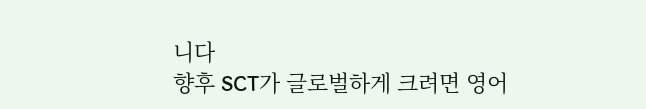니다
향후 SCT가 글로벌하게 크려면 영어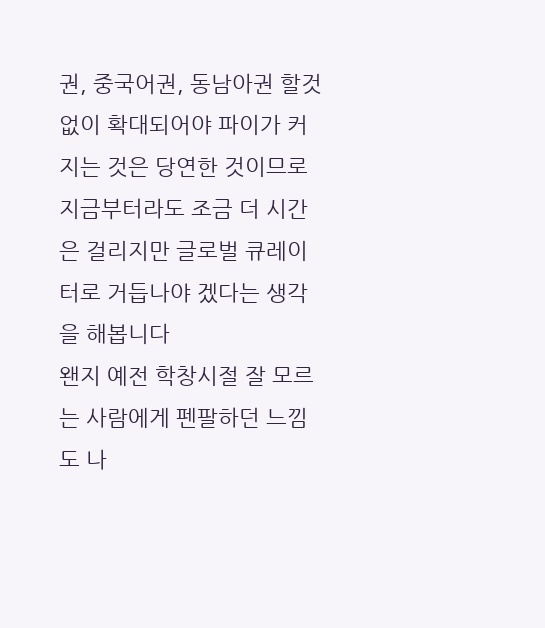권, 중국어권, 동남아권 할것없이 확대되어야 파이가 커지는 것은 당연한 것이므로 지금부터라도 조금 더 시간은 걸리지만 글로벌 큐레이터로 거듭나야 겠다는 생각을 해봅니다
왠지 예전 학창시절 잘 모르는 사람에게 펜팔하던 느낌도 나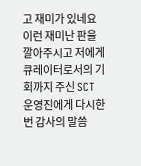고 재미가 있네요
이런 재미난 판을 깔아주시고 저에게 큐레이터로서의 기회까지 주신 SCT 운영진에게 다시한번 감사의 말씀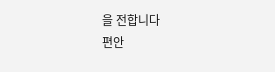을 전합니다
편안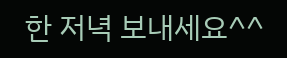한 저녁 보내세요^^